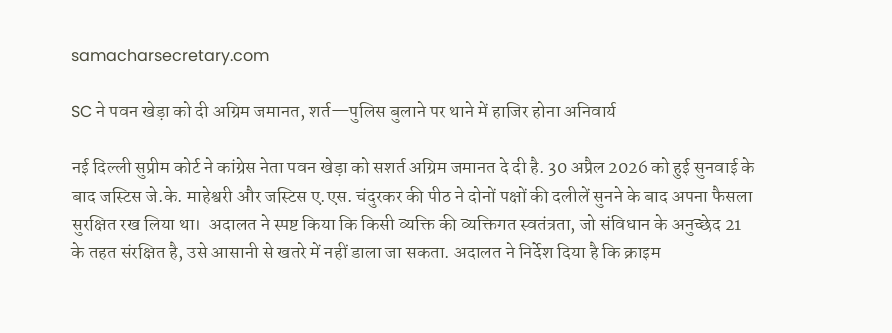samacharsecretary.com

SC ने पवन खेड़ा को दी अग्रिम जमानत, शर्त—पुलिस बुलाने पर थाने में हाजिर होना अनिवार्य

नई दिल्ली सुप्रीम कोर्ट ने कांग्रेस नेता पवन खेड़ा को सशर्त अग्रिम जमानत दे दी है. 30 अप्रैल 2026 को हुई सुनवाई के बाद जस्टिस जे.के. माहेश्वरी और जस्टिस ए.एस. चंदुरकर की पीठ ने दोनों पक्षों की दलीलें सुनने के बाद अपना फैसला सुरक्षित रख लिया था।  अदालत ने स्पष्ट किया कि किसी व्यक्ति की व्यक्तिगत स्वतंत्रता, जो संविधान के अनुच्छेद 21 के तहत संरक्षित है, उसे आसानी से खतरे में नहीं डाला जा सकता. अदालत ने निर्देश दिया है कि क्राइम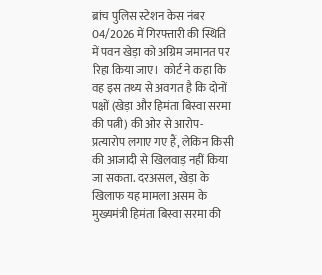ब्रांच पुलिस स्टेशन केस नंबर 04/2026 में गिरफ्तारी की स्थिति में पवन खेड़ा को अग्रिम जमानत पर रिहा किया जाए।  कोर्ट ने कहा कि वह इस तथ्य से अवगत है कि दोनों पक्षों (खेड़ा और हिमंता बिस्वा सरमा की पत्नी) की ओर से आरोप-प्रत्यारोप लगाए गए हैं, लेकिन किसी की आजादी से खिलवाड़ नहीं किया जा सकता. दरअसल, खेड़ा के खिलाफ यह मामला असम के मुख्यमंत्री हिमंता बिस्वा सरमा की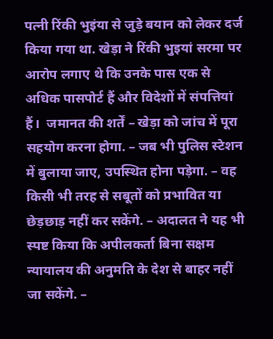पत्नी रिंकी भुइंया से जुड़े बयान को लेकर दर्ज किया गया था. खेड़ा ने रिंकी भुइयां सरमा पर आरोप लगाए थे कि उनके पास एक से अधिक पासपोर्ट हैं और विदेशों में संपत्तियां हैं।  जमानत की शर्तें – खेड़ा को जांच में पूरा सहयोग करना होगा. – जब भी पुलिस स्टेशन में बुलाया जाए, उपस्थित होना पड़ेगा. – वह किसी भी तरह से सबूतों को प्रभावित या छेड़छाड़ नहीं कर सकेंगे. – अदालत ने यह भी स्पष्ट किया कि अपीलकर्ता बिना सक्षम न्यायालय की अनुमति के देश से बाहर नहीं जा सकेंगे. –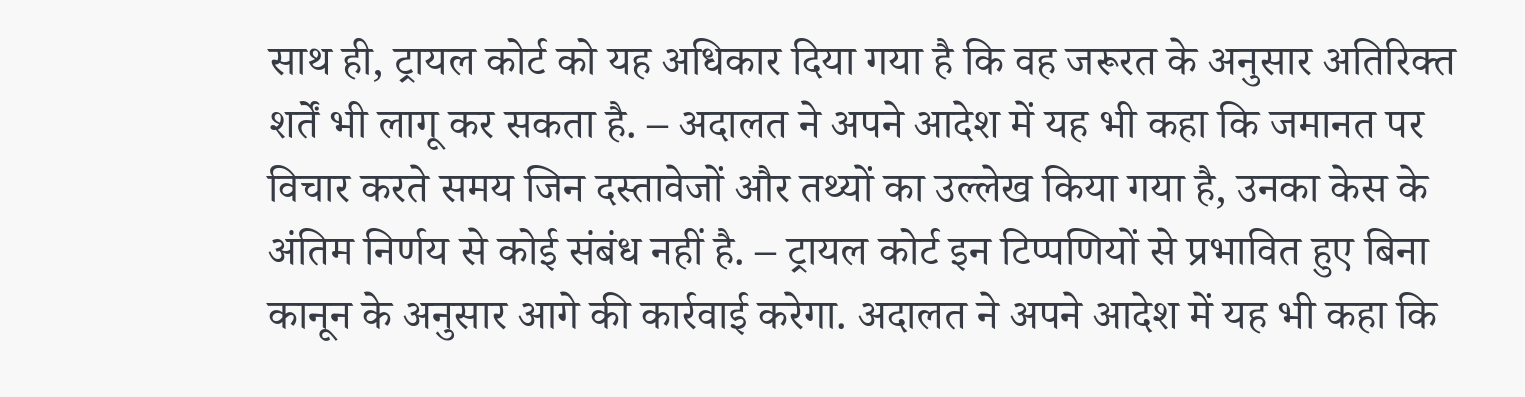साथ ही, ट्रायल कोर्ट को यह अधिकार दिया गया है कि वह जरूरत के अनुसार अतिरिक्त शर्तें भी लागू कर सकता है. – अदालत ने अपने आदेश में यह भी कहा कि जमानत पर विचार करते समय जिन दस्तावेजों और तथ्यों का उल्लेख किया गया है, उनका केस के अंतिम निर्णय से कोई संबंध नहीं है. – ट्रायल कोर्ट इन टिप्पणियों से प्रभावित हुए बिना कानून के अनुसार आगे की कार्रवाई करेगा. अदालत ने अपने आदेश में यह भी कहा कि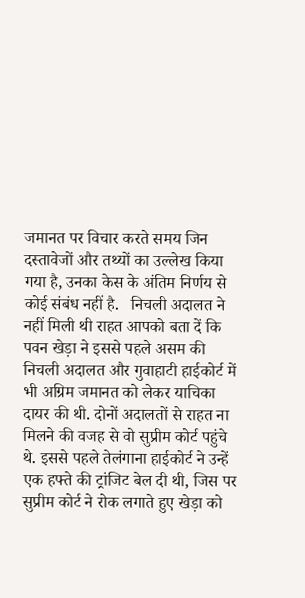जमानत पर विचार करते समय जिन दस्तावेजों और तथ्यों का उल्लेख किया गया है, उनका केस के अंतिम निर्णय से कोई संबंध नहीं है.   निचली अदालत ने नहीं मिली थी राहत आपको बता दें कि पवन खेड़ा ने इससे पहले असम की निचली अदालत और गुवाहाटी हाईकोर्ट में भी अग्रिम जमानत को लेकर याचिका दायर की थी. दोनों अदालतों से राहत ना मिलने की वजह से वो सुप्रीम कोर्ट पहुंचे थे. इससे पहले तेलंगाना हाईकोर्ट ने उन्हें एक हफ्ते की ट्रांजिट बेल दी थी, जिस पर सुप्रीम कोर्ट ने रोक लगाते हुए खेड़ा को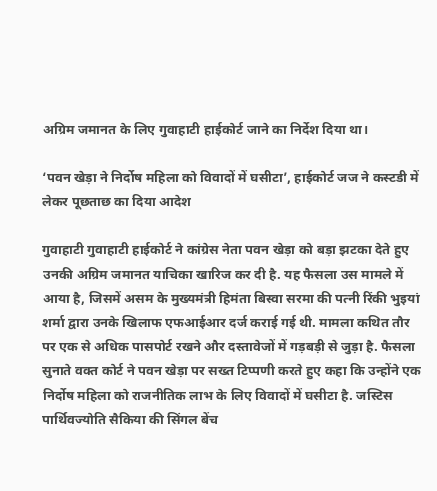अग्रिम जमानत के लिए गुवाहाटी हाईकोर्ट जाने का निर्देश दिया था।

‘पवन खेड़ा ने निर्दोष महिला को विवादों में घसीटा’, हाईकोर्ट जज ने कस्‍टडी में लेकर पूछताछ का दिया आदेश

गुवाहाटी गुवाहाटी हाईकोर्ट ने कांग्रेस नेता पवन खेड़ा को बड़ा झटका देते हुए उनकी अग्रिम जमानत याचिका खारिज कर दी है. यह फैसला उस मामले में आया है, जिसमें असम के मुख्यमंत्री हिमंता बिस्वा सरमा की पत्नी रिंकी भुइयां शर्मा द्वारा उनके खिलाफ एफआईआर दर्ज कराई गई थी. मामला कथित तौर पर एक से अधिक पासपोर्ट रखने और दस्तावेजों में गड़बड़ी से जुड़ा है. फैसला सुनाते वक्‍त कोर्ट ने पवन खेड़ा पर सख्‍त टिप्‍पणी करते हुए कहा कि उन्‍होंने एक निर्दोष महिला को राजनीतिक लाभ के लिए विवादों में घसीटा है. जस्टिस पार्थिवज्योति सैकिया की सिंगल बेंच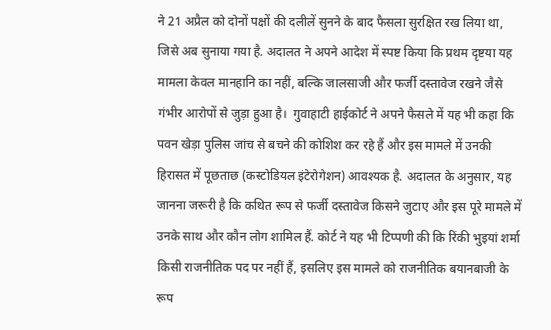ने 21 अप्रैल को दोनों पक्षों की दलीलें सुनने के बाद फैसला सुरक्षित रख लिया था, जिसे अब सुनाया गया है. अदालत ने अपने आदेश में स्पष्ट किया कि प्रथम दृष्टया यह मामला केवल मानहानि का नहीं, बल्कि जालसाजी और फर्जी दस्तावेज रखने जैसे गंभीर आरोपों से जुड़ा हुआ है।  गुवाहाटी हाईकोर्ट ने अपने फैसले में यह भी कहा कि पवन खेड़ा पुलिस जांच से बचने की कोशिश कर रहे हैं और इस मामले में उनकी हिरासत में पूछताछ (कस्टोडियल इंटेरोगेशन) आवश्यक है. अदालत के अनुसार, यह जानना जरूरी है कि कथित रूप से फर्जी दस्तावेज किसने जुटाए और इस पूरे मामले में उनके साथ और कौन लोग शामिल हैं. कोर्ट ने यह भी टिप्पणी की कि रिंकी भुइयां शर्मा किसी राजनीतिक पद पर नहीं हैं, इसलिए इस मामले को राजनीतिक बयानबाजी के रूप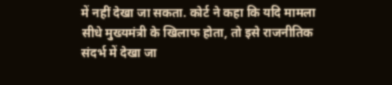में नहीं देखा जा सकता. कोर्ट ने कहा कि यदि मामला सीधे मुख्यमंत्री के खिलाफ होता, तो इसे राजनीतिक संदर्भ में देखा जा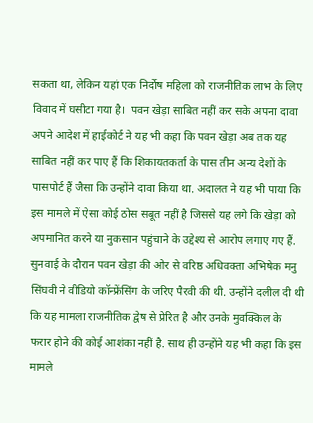सकता था, लेकिन यहां एक निर्दोष महिला को राजनीतिक लाभ के लिए विवाद में घसीटा गया है।  पवन खेड़ा साबित नहीं कर सके अपना दावा अपने आदेश में हाईकोर्ट ने यह भी कहा कि पवन खेड़ा अब तक यह साबित नहीं कर पाए हैं कि शिकायतकर्ता के पास तीन अन्य देशों के पासपोर्ट हैं जैसा कि उन्होंने दावा किया था. अदालत ने यह भी पाया कि इस मामले में ऐसा कोई ठोस सबूत नहीं है जिससे यह लगे कि खेड़ा को अपमानित करने या नुकसान पहुंचाने के उद्देश्य से आरोप लगाए गए हैं. सुनवाई के दौरान पवन खेड़ा की ओर से वरिष्ठ अधिवक्ता अभिषेक मनु सिंघवी ने वीडियो कॉन्फ्रेंसिंग के जरिए पैरवी की थी. उन्होंने दलील दी थी कि यह मामला राजनीतिक द्वेष से प्रेरित है और उनके मुवक्किल के फरार होने की कोई आशंका नहीं है. साथ ही उन्होंने यह भी कहा कि इस मामले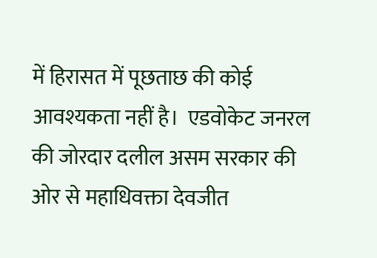में हिरासत में पूछताछ की कोई आवश्यकता नहीं है।  एडवोकेट जनरल की जोरदार दलील असम सरकार की ओर से महाधिवक्ता देवजीत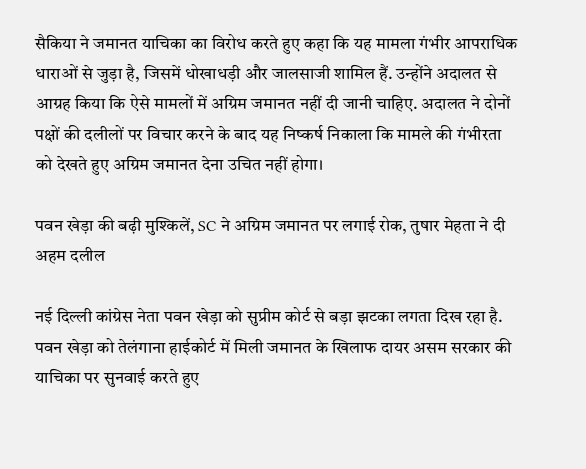सैकिया ने जमानत याचिका का विरोध करते हुए कहा कि यह मामला गंभीर आपराधिक धाराओं से जुड़ा है, जिसमें धोखाधड़ी और जालसाजी शामिल हैं. उन्होंने अदालत से आग्रह किया कि ऐसे मामलों में अग्रिम जमानत नहीं दी जानी चाहिए. अदालत ने दोनों पक्षों की दलीलों पर विचार करने के बाद यह निष्कर्ष निकाला कि मामले की गंभीरता को देखते हुए अग्रिम जमानत देना उचित नहीं होगा।

पवन खेड़ा की बढ़ी मुश्किलें, SC ने अग्रिम जमानत पर लगाई रोक, तुषार मेहता ने दी अहम दलील

नई दिल्ली कांग्रेस नेता पवन खेड़ा को सुप्रीम कोर्ट से बड़ा झटका लगता दिख रहा है. पवन खेड़ा को तेलंगाना हाईकोर्ट में मिली जमानत के खिलाफ दायर असम सरकार की याचिका पर सुनवाई करते हुए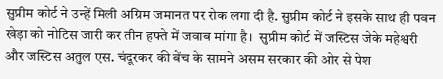सुप्रीम कोर्ट ने उन्हें मिली अग्रिम जमानत पर रोक लगा दी है. सुप्रीम कोर्ट ने इसके साथ ही पवन खेड़ा को नोटिस जारी कर तीन हफ्ते में जवाब मांगा है।  सुप्रीम कोर्ट में जस्टिस जेके महेश्वरी और जस्टिस अतुल एस. चंदूरकर की बेंच के सामने असम सरकार की ओर से पेश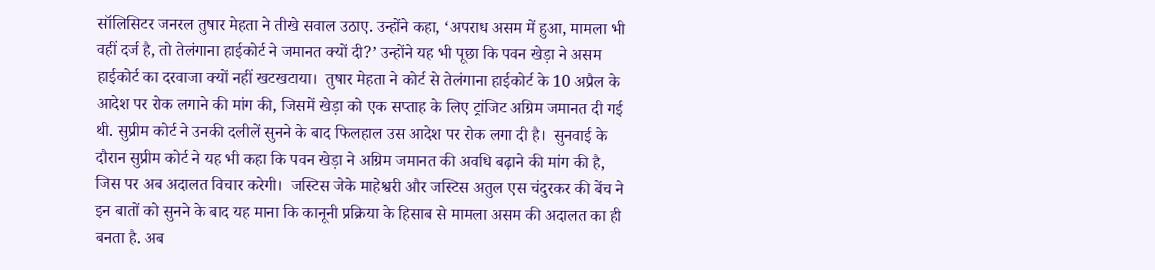सॉलिसिटर जनरल तुषार मेहता ने तीखे सवाल उठाए. उन्होंने कहा, ‘अपराध असम में हुआ, मामला भी वहीं दर्ज है, तो तेलंगाना हाईकोर्ट ने जमानत क्यों दी?’ उन्होंने यह भी पूछा कि पवन खेड़ा ने असम हाईकोर्ट का दरवाजा क्यों नहीं खटखटाया।  तुषार मेहता ने कोर्ट से तेलंगाना हाईकोर्ट के 10 अप्रैल के आदेश पर रोक लगाने की मांग की, जिसमें खेड़ा को एक सप्ताह के लिए ट्रांजिट अग्रिम जमानत दी गई थी. सुप्रीम कोर्ट ने उनकी दलीलें सुनने के बाद फिलहाल उस आदेश पर रोक लगा दी है।  सुनवाई के दौरान सुप्रीम कोर्ट ने यह भी कहा कि पवन खेड़ा ने अग्रिम जमानत की अवधि बढ़ाने की मांग की है, जिस पर अब अदालत विचार करेगी।  जस्टिस जेके माहेश्वरी और जस्टिस अतुल एस चंदुरकर की बेंच ने इन बातों को सुनने के बाद यह माना कि कानूनी प्रक्रिया के हिसाब से मामला असम की अदालत का ही बनता है. अब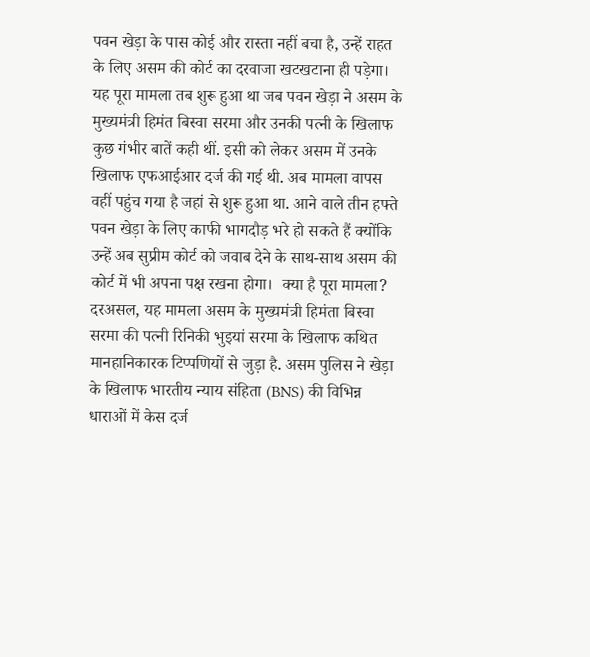पवन खेड़ा के पास कोई और रास्ता नहीं बचा है, उन्हें राहत के लिए असम की कोर्ट का दरवाजा खटखटाना ही पड़ेगा।  यह पूरा मामला तब शुरू हुआ था जब पवन खेड़ा ने असम के मुख्यमंत्री हिमंत बिस्वा सरमा और उनकी पत्नी के खिलाफ कुछ गंभीर बातें कही थीं. इसी को लेकर असम में उनके खिलाफ एफआईआर दर्ज की गई थी. अब मामला वापस वहीं पहुंच गया है जहां से शुरू हुआ था. आने वाले तीन हफ्ते पवन खेड़ा के लिए काफी भागदौड़ भरे हो सकते हैं क्योंकि उन्हें अब सुप्रीम कोर्ट को जवाब देने के साथ-साथ असम की कोर्ट में भी अपना पक्ष रखना होगा।  क्या है पूरा मामला? दरअसल, यह मामला असम के मुख्यमंत्री हिमंता बिस्वा सरमा की पत्नी रिनिकी भुइयां सरमा के खिलाफ कथित मानहानिकारक टिप्पणियों से जुड़ा है. असम पुलिस ने खेड़ा के खिलाफ भारतीय न्याय संहिता (BNS) की विभिन्न धाराओं में केस दर्ज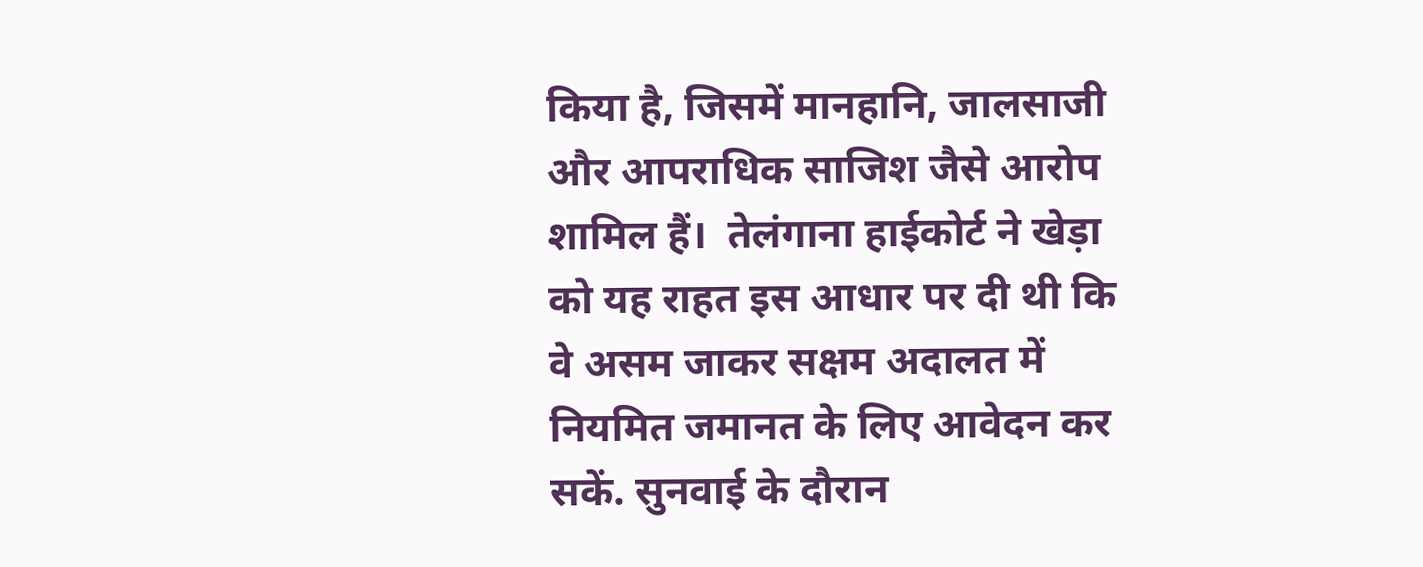किया है, जिसमें मानहानि, जालसाजी और आपराधिक साजिश जैसे आरोप शामिल हैं।  तेलंगाना हाईकोर्ट ने खेड़ा को यह राहत इस आधार पर दी थी कि वे असम जाकर सक्षम अदालत में नियमित जमानत के लिए आवेदन कर सकें. सुनवाई के दौरान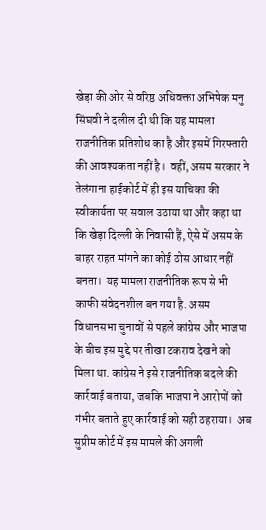खेड़ा की ओर से वरिष्ठ अधिवक्ता अभिषेक मनु सिंघवी ने दलील दी थी कि यह मामला राजनीतिक प्रतिशोध का है और इसमें गिरफ्तारी की आवश्यकता नहीं है।  वहीं, असम सरकार ने तेलंगाना हाईकोर्ट में ही इस याचिका की स्वीकार्यता पर सवाल उठाया था और कहा था कि खेड़ा दिल्ली के निवासी हैं, ऐसे में असम के बाहर राहत मांगने का कोई ठोस आधार नहीं बनता।  यह मामला राजनीतिक रूप से भी काफी संवेदनशील बन गया है. असम विधानसभा चुनावों से पहले कांग्रेस और भाजपा के बीच इस मुद्दे पर तीखा टकराव देखने को मिला था. कांग्रेस ने इसे राजनीतिक बदले की कार्रवाई बताया, जबकि भाजपा ने आरोपों को गंभीर बताते हुए कार्रवाई को सही ठहराया।  अब सुप्रीम कोर्ट में इस मामले की अगली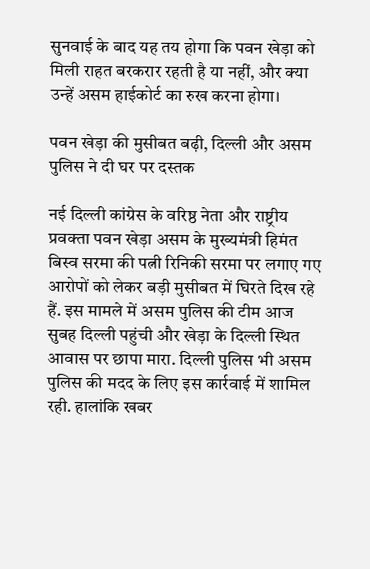सुनवाई के बाद यह तय होगा कि पवन खेड़ा को मिली राहत बरकरार रहती है या नहीं, और क्या उन्हें असम हाईकोर्ट का रुख करना होगा।

पवन खेड़ा की मुसीबत बढ़ी, दिल्ली और असम पुलिस ने दी घर पर दस्तक

नई दिल्ली कांग्रेस के वरिष्ठ नेता और राष्ट्रीय प्रवक्ता पवन खेड़ा असम के मुख्यमंत्री हिमंत बिस्व सरमा की पत्नी रिनिकी सरमा पर लगाए गए आरोपों को लेकर बड़ी मुसीबत में घिरते दिख रहे हैं. इस मामले में असम पुलिस की टीम आज सुबह दिल्ली पहुंची और खेड़ा के दिल्ली स्थित आवास पर छापा मारा. दिल्ली पुलिस भी असम पुलिस की मदद के लिए इस कार्रवाई में शामिल रही. हालांकि खबर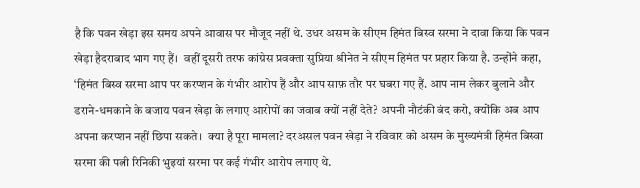है कि पवन खेड़ा इस समय अपने आवास पर मौजूद नहीं थे. उधर असम के सीएम हिमंत बिस्व सरमा ने दावा किया कि पवन खेड़ा हैदराबाद भाग गए हैं।  वहीं दूसरी तरफ कांग्रेस प्रवक्ता सुप्रिया श्रीनेत ने सीएम हिमंत पर प्रहार किया है. उन्होंने कहा, ‘हिमंत बिस्व सरमा आप पर करप्शन के गंभीर आरोप हैं और आप साफ़ तौर पर घबरा गए हैं. आप नाम लेकर बुलाने और डराने-धमकाने के बजाय पवन खेड़ा के लगाए आरोपों का जवाब क्यों नहीं देते? अपनी नौटंकी बंद करो, क्योंकि अब आप अपना करप्शन नहीं छिपा सकते।  क्या है पूरा मामला? दरअसल पवन खेड़ा ने रविवार को असम के मुख्यमंत्री हिमंत बिस्वा सरमा की पत्नी रिनिकी भुइयां सरमा पर कई गंभीर आरोप लगाए थे.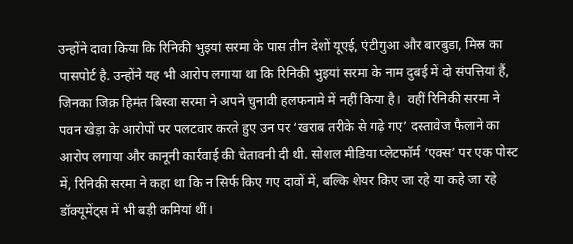उन्होंने दावा किया कि रिनिकी भुइयां सरमा के पास तीन देशों यूएई, एंटीगुआ और बारबुडा, मिस्र का पासपोर्ट है. उन्होंने यह भी आरोप लगाया था कि रिनिकी भुइयां सरमा के नाम दुबई में दो संपत्तियां हैं, जिनका जिक्र हिमंत बिस्वा सरमा ने अपने चुनावी हलफनामे में नहीं किया है।  वहीं रिनिकी सरमा ने पवन खेड़ा के आरोपों पर पलटवार करते हुए उन पर ‘खराब तरीके से गढ़े गए’ दस्तावेज फैलाने का आरोप लगाया और कानूनी कार्रवाई की चेतावनी दी थी. सोशल मीडिया प्लेटफॉर्म ‘एक्स’ पर एक पोस्ट में, रिनिकी सरमा ने कहा था कि न सिर्फ किए गए दावों में, बल्कि शेयर किए जा रहे या कहे जा रहे डॉक्यूमेंट्स में भी बड़ी कमियां थीं।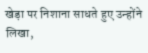खेड़ा पर निशाना साधते हुए उन्होंने लिखा,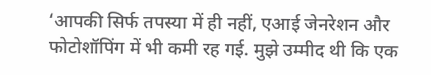‘आपकी सिर्फ तपस्या में ही नहीं, एआई जेनरेशन और फोटोशॉपिंग में भी कमी रह गई. मुझे उम्मीद थी कि एक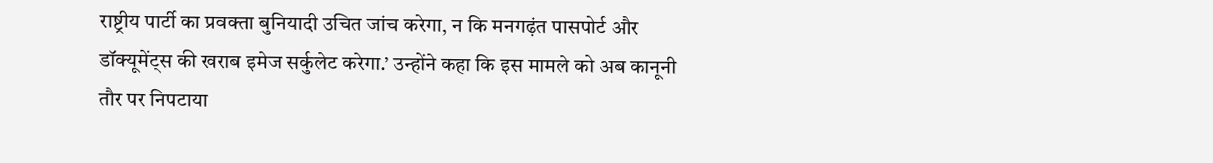राष्ट्रीय पार्टी का प्रवक्ता बुनियादी उचित जांच करेगा, न कि मनगढ़ंत पासपोर्ट और डॉक्यूमेंट्स की खराब इमेज सर्कुलेट करेगा.’ उन्होंने कहा कि इस मामले को अब कानूनी तौर पर निपटाया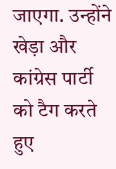जाएगा. उन्होंने खेड़ा और कांग्रेस पार्टी को टैग करते हुए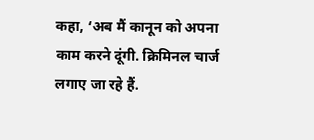कहा, ‘अब मैं कानून को अपना काम करने दूंगी. क्रिमिनल चार्ज लगाए जा रहे हैं.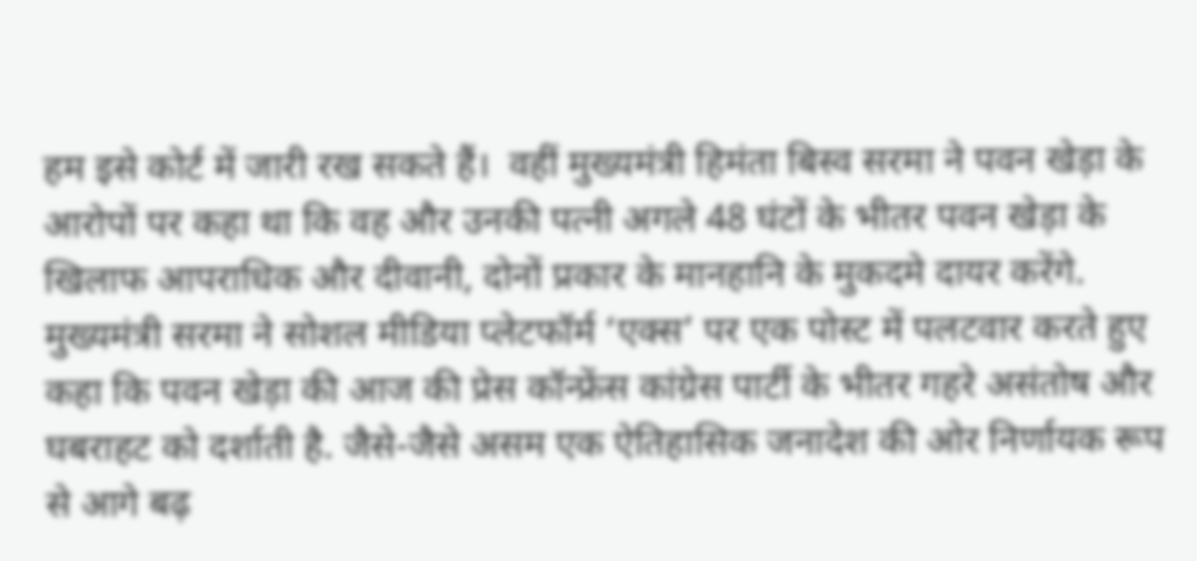हम इसे कोर्ट में जारी रख सकते हैं।  वहीं मुख्‍यमंत्री हिमंता बिस्व सरमा ने पवन खेड़ा के आरोपों पर कहा था कि वह और उनकी पत्नी अगले 48 घंटों के भीतर पवन खेड़ा के खिलाफ आपराधिक और दीवानी, दोनों प्रकार के मानहानि के मुकदमे दायर करेंगे. मुख्यमंत्री सरमा ने सोशल मीडिया प्लेटफॉर्म ‘एक्स’ पर एक पोस्‍ट में पलटवार करते हुए कहा कि पवन खेड़ा की आज की प्रेस कॉन्फ्रेंस कांग्रेस पार्टी के भीतर गहरे असंतोष और घबराहट को दर्शाती है. जैसे-जैसे असम एक ऐतिहासिक जनादेश की ओर निर्णायक रूप से आगे बढ़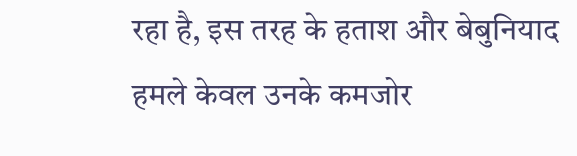रहा है, इस तरह के हताश और बेबुनियाद हमले केवल उनके कमजोर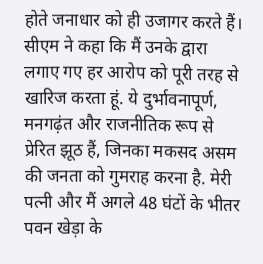होते जनाधार को ही उजागर करते हैं।  सीएम ने कहा कि मैं उनके द्वारा लगाए गए हर आरोप को पूरी तरह से खारिज करता हूं. ये दुर्भावनापूर्ण, मनगढ़ंत और राजनीतिक रूप से प्रेरित झूठ हैं, जिनका मकसद असम की जनता को गुमराह करना है. मेरी पत्नी और मैं अगले 48 घंटों के भीतर पवन खेड़ा के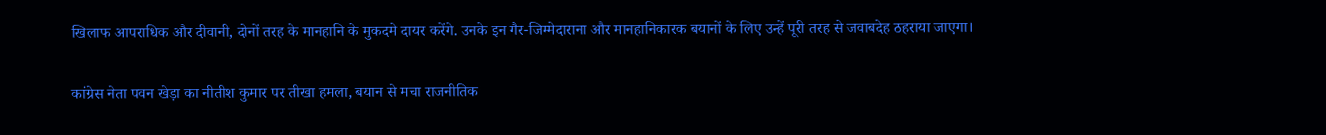खिलाफ आपराधिक और दीवानी, दोनों तरह के मानहानि के मुकदमे दायर करेंगे. उनके इन गैर-जिम्मेदाराना और मानहानिकारक बयानों के लिए उन्हें पूरी तरह से जवाबदेह ठहराया जाएगा।

कांग्रेस नेता पवन खेड़ा का नीतीश कुमार पर तीखा हमला, बयान से मचा राजनीतिक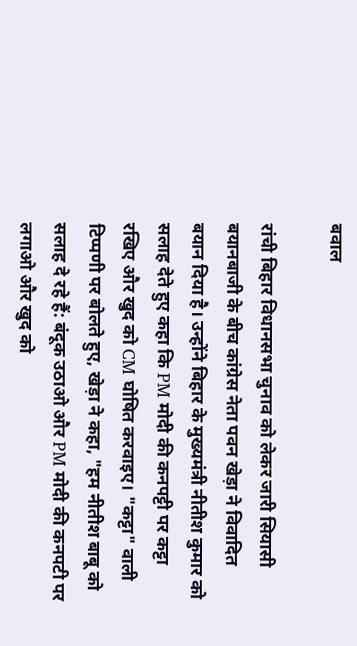बवाल

रांची बिहार विधानसभा चुनाव को लेकर जारी सियासी बयानबाजी के बीच कांग्रेस नेता पवन खेड़ा ने विवादित बयान दिया है। उन्होंने बिहार के मुख्यमंत्री नीतीश कुमार को सलाह देते हुए कहा कि PM मोदी की कनपट्टी पर कट्टा रखिए और खुद को CM घोषित करवाइए। "कट्टा" वाली टिप्पणी पर बोलते हुए, खेड़ा ने कहा, "हम नीतीश बाबू को सलाह दे रहे हैं: बंदूक उठाओ और PM मोदी की कनपटी पर लगाओ और खुद को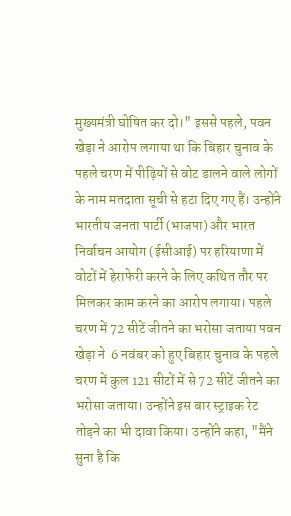मुख्यमंत्री घोषित कर दो।" इससे पहले, पवन खेड़ा ने आरोप लगाया था कि बिहार चुनाव के पहले चरण में पीढ़ियों से वोट डालने वाले लोगों के नाम मतदाता सूची से हटा दिए गए हैं। उन्होंने भारतीय जनता पार्टी (भाजपा) और भारत निर्वाचन आयोग (ईसीआई) पर हरियाणा में वोटों में हेराफेरी करने के लिए कथित तौर पर मिलकर काम करने का आरोप लगाया। पहले चरण में 72 सीटें जीतने का भरोसा जताया पवन खेड़ा ने  6 नवंबर को हुए बिहार चुनाव के पहले चरण में कुल 121 सीटों में से 72 सीटें जीतने का भरोसा जताया। उन्होंने इस बार स्ट्राइक रेट तोड़ने का भी दावा किया। उन्होंने कहा, "मैंने सुना है कि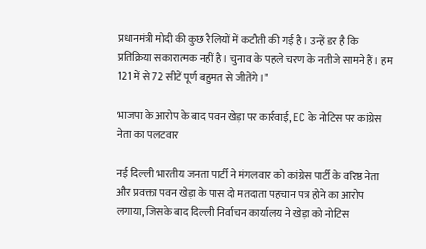प्रधानमंत्री मोदी की कुछ रैलियों में कटौती की गई है। उन्हें डर है कि प्रतिक्रिया सकारात्मक नहीं है। चुनाव के पहले चरण के नतीजे सामने हैं। हम 121 में से 72 सीटें पूर्ण बहुमत से जीतेंगे।"

भाजपा के आरोप के बाद पवन खेड़ा पर कार्रवाई, EC के नोटिस पर कांग्रेस नेता का पलटवार

नई दिल्ली भारतीय जनता पार्टी ने मंगलवार को कांग्रेस पार्टी के वरिष्ठ नेता और प्रवक्ता पवन खेड़ा के पास दो मतदाता पहचान पत्र होने का आरोप लगाया, जिसके बाद दिल्ली निर्वाचन कार्यालय ने खेड़ा को नोटिस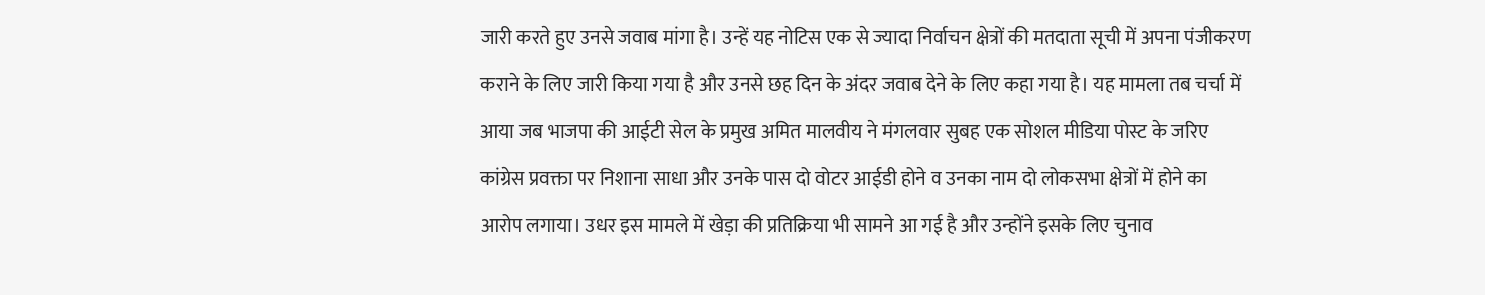जारी करते हुए उनसे जवाब मांगा है। उन्हें यह नोटिस एक से ज्यादा निर्वाचन क्षेत्रों की मतदाता सूची में अपना पंजीकरण कराने के लिए जारी किया गया है और उनसे छह दिन के अंदर जवाब देने के लिए कहा गया है। यह मामला तब चर्चा में आया जब भाजपा की आईटी सेल के प्रमुख अमित मालवीय ने मंगलवार सुबह एक सोशल मीडिया पोस्ट के जरिए कांग्रेस प्रवक्ता पर निशाना साधा और उनके पास दो वोटर आईडी होने व उनका नाम दो लोकसभा क्षेत्रों में होने का आरोप लगाया। उधर इस मामले में खेड़ा की प्रतिक्रिया भी सामने आ गई है और उन्होंने इसके लिए चुनाव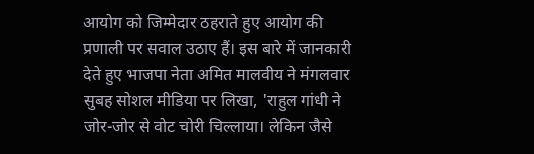आयोग को जिम्मेदार ठहराते हुए आयोग की प्रणाली पर सवाल उठाए हैं। इस बारे में जानकारी देते हुए भाजपा नेता अमित मालवीय ने मंगलवार सुबह सोशल मीडिया पर लिखा, 'राहुल गांधी ने जोर-जोर से वोट चोरी चिल्लाया। लेकिन जैसे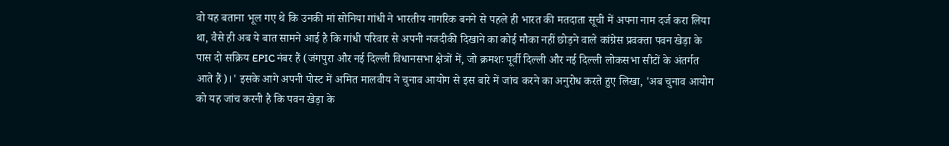वो यह बताना भूल गए थे कि उनकी मां सोनिया गांधी ने भारतीय नागरिक बनने से पहले ही भारत की मतदाता सूची में अपना नाम दर्ज करा लिया था, वैसे ही अब ये बात सामने आई है कि गांधी परिवार से अपनी नजदीकी दिखाने का कोई मौका नहीं छोड़ने वाले कांग्रेस प्रवक्ता पवन खेड़ा के पास दो सक्रिय EPIC नंबर हैं (जंगपुरा और नई दिल्ली विधानसभा क्षेत्रों में, जो क्रमशः पूर्वी दिल्ली और नई दिल्ली लोकसभा सीटों के अंतर्गत आते हैं)।' इसके आगे अपनी पोस्ट में अमित मालवीय ने चुनाव आयोग से इस बारे में जांच करने का अनुरोध करते हुए लिखा, 'अब चुनाव आयोग को यह जांच करनी है कि पवन खेड़ा के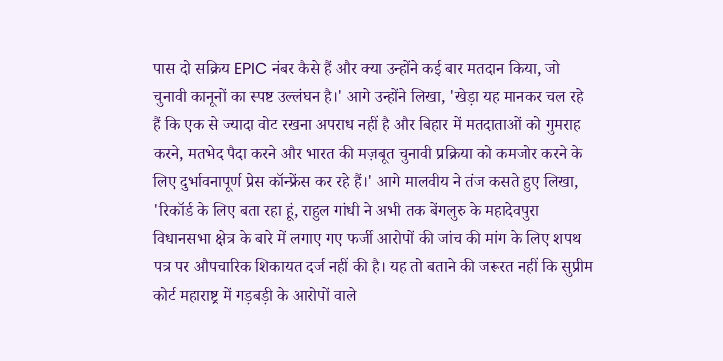पास दो सक्रिय EPIC नंबर कैसे हैं और क्या उन्होंने कई बार मतदान किया, जो चुनावी कानूनों का स्पष्ट उल्लंघन है।' आगे उन्होंने लिखा, 'खेड़ा यह मानकर चल रहे हैं कि एक से ज्यादा वोट रखना अपराध नहीं है और बिहार में मतदाताओं को गुमराह करने, मतभेद पैदा करने और भारत की मज़बूत चुनावी प्रक्रिया को कमजोर करने के लिए दुर्भावनापूर्ण प्रेस कॉन्फ्रेंस कर रहे हैं।' आगे मालवीय ने तंज कसते हुए लिखा, 'रिकॉर्ड के लिए बता रहा हूं, राहुल गांधी ने अभी तक बेंगलुरु के महादेवपुरा विधानसभा क्षेत्र के बारे में लगाए गए फर्जी आरोपों की जांच की मांग के लिए शपथ पत्र पर औपचारिक शिकायत दर्ज नहीं की है। यह तो बताने की जरूरत नहीं कि सुप्रीम कोर्ट महाराष्ट्र में गड़बड़ी के आरोपों वाले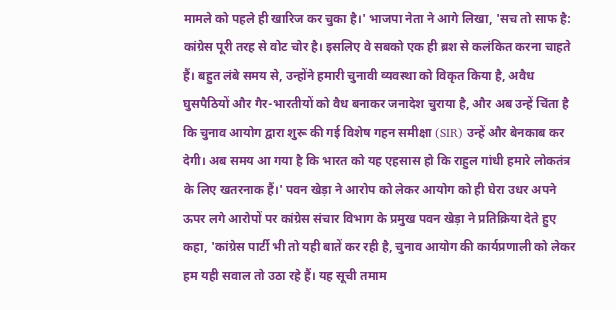मामले को पहले ही खारिज कर चुका है।' भाजपा नेता ने आगे लिखा, 'सच तो साफ है: कांग्रेस पूरी तरह से वोट चोर है। इसलिए वे सबको एक ही ब्रश से कलंकित करना चाहते हैं। बहुत लंबे समय से, उन्होंने हमारी चुनावी व्यवस्था को विकृत किया है, अवैध घुसपैठियों और गैर-भारतीयों को वैध बनाकर जनादेश चुराया है, और अब उन्हें चिंता है कि चुनाव आयोग द्वारा शुरू की गई विशेष गहन समीक्षा (SIR) उन्हें और बेनकाब कर देगी। अब समय आ गया है कि भारत को यह एहसास हो कि राहुल गांधी हमारे लोकतंत्र के लिए खतरनाक हैं।' पवन खेड़ा ने आरोप को लेकर आयोग को ही घेरा उधर अपने ऊपर लगे आरोपों पर कांग्रेस संचार विभाग के प्रमुख पवन खेड़ा ने प्रतिक्रिया देते हुए कहा, 'कांग्रेस पार्टी भी तो यही बातें कर रही है, चुनाव आयोग की कार्यप्रणाली को लेकर हम यही सवाल तो उठा रहे हैं। यह सूची तमाम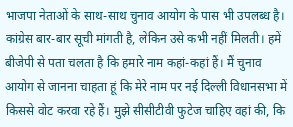भाजपा नेताओं के साथ-साथ चुनाव आयोग के पास भी उपलब्ध है। कांग्रेस बार-बार सूची मांगती है, लेकिन उसे कभी नहीं मिलती। हमें बीजेपी से पता चलता है कि हमारे नाम कहां-कहां हैं। मैं चुनाव आयोग से जानना चाहता हूं कि मेरे नाम पर नई दिल्ली विधानसभा में किससे वोट करवा रहे हैं। मुझे सीसीटीवी फुटेज चाहिए वहां की, कि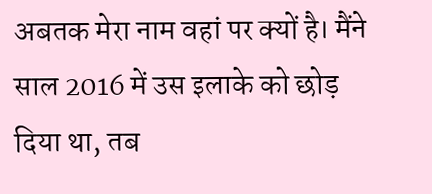अबतक मेरा नाम वहां पर क्यों है। मैंने साल 2016 में उस इलाके को छोड़ दिया था, तब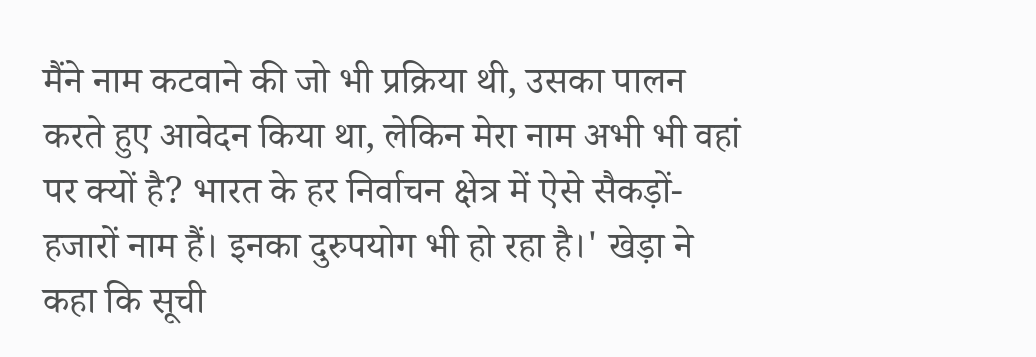मैंने नाम कटवाने की जो भी प्रक्रिया थी, उसका पालन करते हुए आवेदन किया था, लेकिन मेरा नाम अभी भी वहां पर क्यों है? भारत के हर निर्वाचन क्षेत्र में ऐसे सैकड़ों-हजारों नाम हैं। इनका दुरुपयोग भी हो रहा है।' खेड़ा ने कहा कि सूची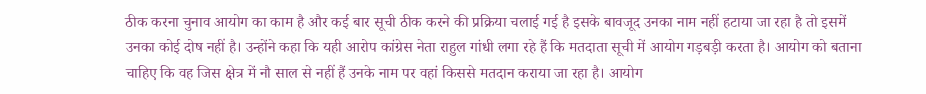ठीक करना चुनाव आयोग का काम है और कई बार सूची ठीक करने की प्रक्रिया चलाई गई है इसके बावजूद उनका नाम नहीं हटाया जा रहा है तो इसमें उनका कोई दोष नहीं है। उन्होंने कहा कि यही आरोप कांग्रेस नेता राहुल गांधी लगा रहे हैं कि मतदाता सूची में आयोग गड़बड़ी करता है। आयोग को बताना चाहिए कि वह जिस क्षेत्र में नौ साल से नहीं हैं उनके नाम पर वहां किससे मतदान कराया जा रहा है। आयोग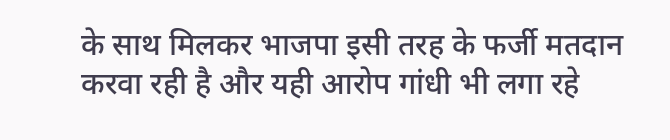के साथ मिलकर भाजपा इसी तरह के फर्जी मतदान करवा रही है और यही आरोप गांधी भी लगा रहे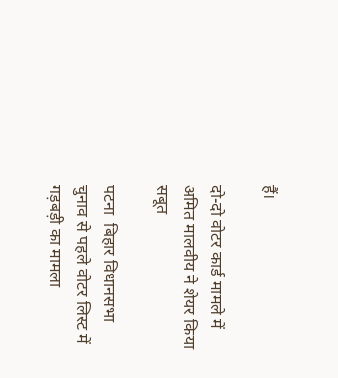हैं।

दो-दो वोटर कार्ड मामले में अमित मालवीय ने शेयर किया सबूत

पटना  बिहार विधानसभा चुनाव से पहले वोटर लिस्ट में गड़बड़ी का मामला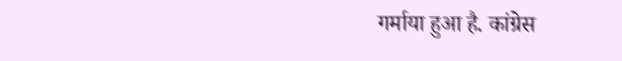गर्माया हुआ है. कांग्रेस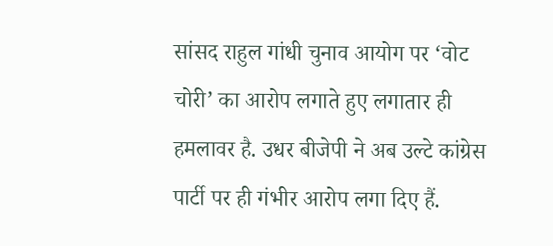सांसद राहुल गांधी चुनाव आयोग पर ‘वोट चोरी’ का आरोप लगाते हुए लगातार ही हमलावर है. उधर बीजेपी ने अब उल्टे कांग्रेस पार्टी पर ही गंभीर आरोप लगा दिए हैं.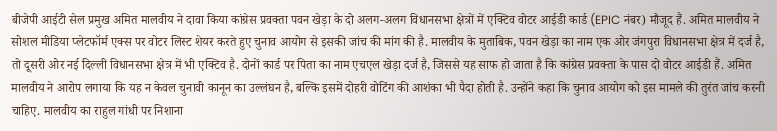बीजेपी आईटी सेल प्रमुख अमित मालवीय ने दावा किया कांग्रेस प्रवक्ता पवन खेड़ा के दो अलग-अलग विधानसभा क्षेत्रों में एक्टिव वोटर आईडी कार्ड (EPIC नंबर) मौजूद हैं. अमित मालवीय ने सोशल मीडिया प्लेटफॉर्म एक्स पर वोटर लिस्ट शेयर करते हुए चुनाव आयोग से इसकी जांच की मांग की है. मालवीय के मुताबिक, पवन खेड़ा का नाम एक ओर जंगपुरा विधानसभा क्षेत्र में दर्ज है, तो दूसरी ओर नई दिल्ली विधानसभा क्षेत्र में भी एक्टिव है. दोनों कार्ड पर पिता का नाम एचएल खेड़ा दर्ज है, जिससे यह साफ हो जाता है कि कांग्रेस प्रवक्ता के पास दो वोटर आईडी हैं. अमित मालवीय ने आरोप लगाया कि यह न केवल चुनावी कानून का उल्लंघन है, बल्कि इसमें दोहरी वोटिंग की आशंका भी पैदा होती है. उन्होंने कहा कि चुनाव आयोग को इस मामले की तुरंत जांच करनी चाहिए. मालवीय का राहुल गांधी पर निशाना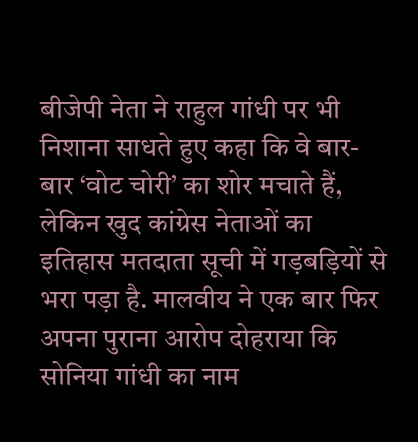बीजेपी नेता ने राहुल गांधी पर भी निशाना साधते हुए कहा कि वे बार-बार ‘वोट चोरी’ का शोर मचाते हैं, लेकिन खुद कांग्रेस नेताओं का इतिहास मतदाता सूची में गड़बड़ियों से भरा पड़ा है. मालवीय ने एक बार फिर अपना पुराना आरोप दोहराया कि सोनिया गांधी का नाम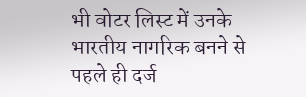भी वोटर लिस्ट में उनके भारतीय नागरिक बनने से पहले ही दर्ज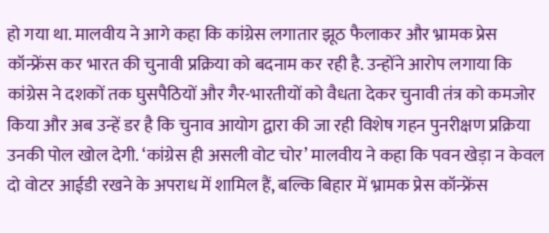हो गया था. मालवीय ने आगे कहा कि कांग्रेस लगातार झूठ फैलाकर और भ्रामक प्रेस कॉन्फ्रेंस कर भारत की चुनावी प्रक्रिया को बदनाम कर रही है. उन्होंने आरोप लगाया कि कांग्रेस ने दशकों तक घुसपैठियों और गैर-भारतीयों को वैधता देकर चुनावी तंत्र को कमजोर किया और अब उन्हें डर है कि चुनाव आयोग द्वारा की जा रही विशेष गहन पुनरीक्षण प्रक्रिया उनकी पोल खोल देगी. ‘कांग्रेस ही असली वोट चोर’ मालवीय ने कहा कि पवन खेड़ा न केवल दो वोटर आईडी रखने के अपराध में शामिल हैं, बल्कि बिहार में भ्रामक प्रेस कॉन्फ्रेंस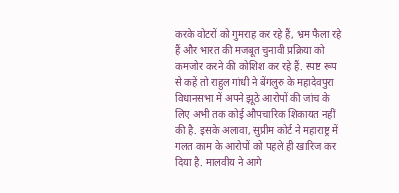करके वोटरों को गुमराह कर रहे हैं, भ्रम फैला रहे हैं और भारत की मजबूत चुनावी प्रक्रिया को कमजोर करने की कोशिश कर रहे हैं. स्पष्ट रूप से कहें तो राहुल गांधी ने बेंगलुरु के महादेवपुरा विधानसभा में अपने झूठे आरोपों की जांच के लिए अभी तक कोई औपचारिक शिकायत नहीं की है. इसके अलावा, सुप्रीम कोर्ट ने महाराष्ट्र में गलत काम के आरोपों को पहले ही खारिज कर दिया है. मालवीय ने आगे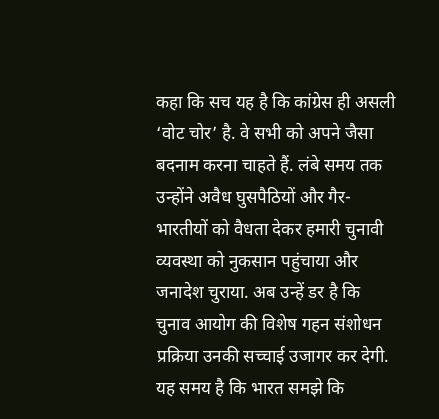कहा कि सच यह है कि कांग्रेस ही असली ‘वोट चोर’ है. वे सभी को अपने जैसा बदनाम करना चाहते हैं. लंबे समय तक उन्होंने अवैध घुसपैठियों और गैर-भारतीयों को वैधता देकर हमारी चुनावी व्यवस्था को नुकसान पहुंचाया और जनादेश चुराया. अब उन्हें डर है कि चुनाव आयोग की विशेष गहन संशोधन प्रक्रिया उनकी सच्चाई उजागर कर देगी. यह समय है कि भारत समझे कि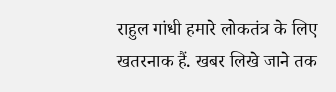राहुल गांधी हमारे लोकतंत्र के लिए खतरनाक हैं. खबर लिखे जाने तक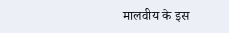मालवीय के इस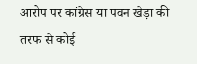आरोप पर कांग्रेस या पवन खेड़ा की तरफ से कोई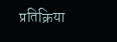प्रतिक्रिया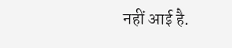नहीं आई है.